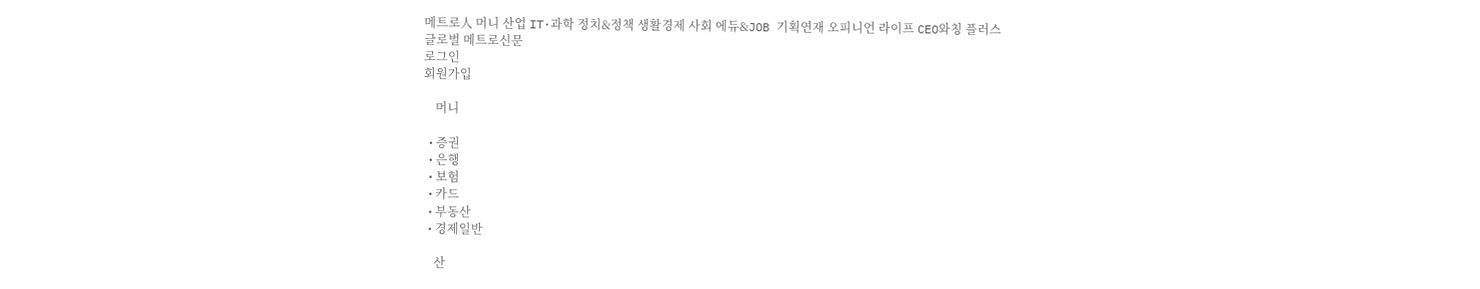메트로人 머니 산업 IT·과학 정치&정책 생활경제 사회 에듀&JOB 기획연재 오피니언 라이프 CEO와칭 플러스
글로벌 메트로신문
로그인
회원가입

    머니

  • 증권
  • 은행
  • 보험
  • 카드
  • 부동산
  • 경제일반

    산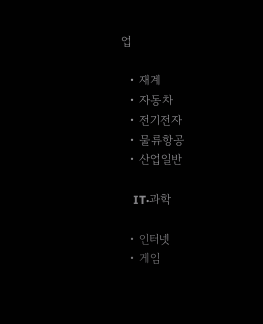업

  • 재계
  • 자동차
  • 전기전자
  • 물류항공
  • 산업일반

    IT·과학

  • 인터넷
  • 게임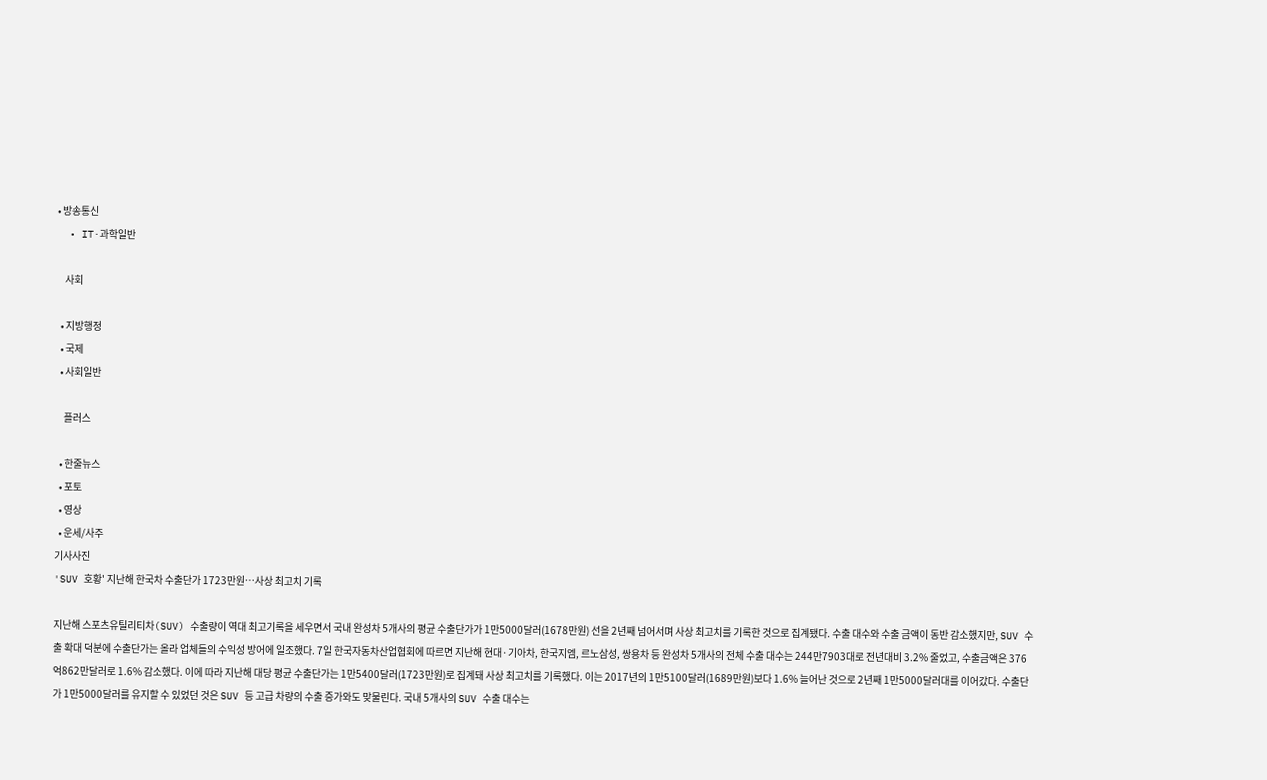• 방송통신
  • IT·과학일반

    사회

  • 지방행정
  • 국제
  • 사회일반

    플러스

  • 한줄뉴스
  • 포토
  • 영상
  • 운세/사주
기사사진
'SUV 호황' 지난해 한국차 수출단가 1723만원…사상 최고치 기록

지난해 스포츠유틸리티차(SUV) 수출량이 역대 최고기록을 세우면서 국내 완성차 5개사의 평균 수출단가가 1만5000달러(1678만원) 선을 2년째 넘어서며 사상 최고치를 기록한 것으로 집계됐다. 수출 대수와 수출 금액이 동반 감소했지만, SUV 수출 확대 덕분에 수출단가는 올라 업체들의 수익성 방어에 일조했다. 7일 한국자동차산업협회에 따르면 지난해 현대·기아차, 한국지엠, 르노삼성, 쌍용차 등 완성차 5개사의 전체 수출 대수는 244만7903대로 전년대비 3.2% 줄었고, 수출금액은 376억862만달러로 1.6% 감소했다. 이에 따라 지난해 대당 평균 수출단가는 1만5400달러(1723만원)로 집계돼 사상 최고치를 기록했다. 이는 2017년의 1만5100달러(1689만원)보다 1.6% 늘어난 것으로 2년째 1만5000달러대를 이어갔다. 수출단가 1만5000달러를 유지할 수 있었던 것은 SUV 등 고급 차량의 수출 증가와도 맞물린다. 국내 5개사의 SUV 수출 대수는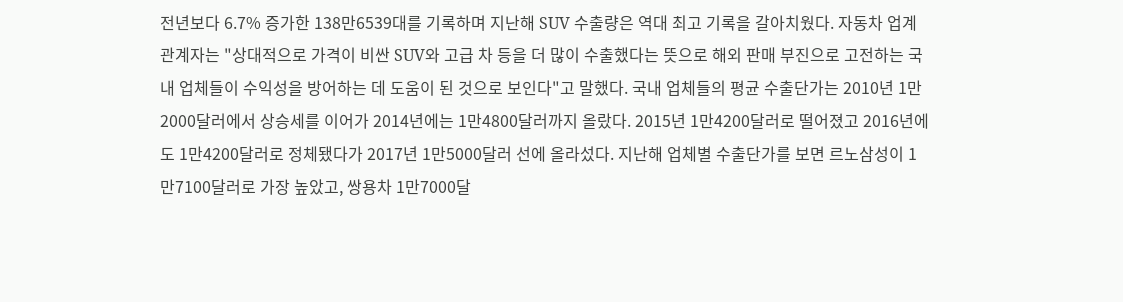전년보다 6.7% 증가한 138만6539대를 기록하며 지난해 SUV 수출량은 역대 최고 기록을 갈아치웠다. 자동차 업계 관계자는 "상대적으로 가격이 비싼 SUV와 고급 차 등을 더 많이 수출했다는 뜻으로 해외 판매 부진으로 고전하는 국내 업체들이 수익성을 방어하는 데 도움이 된 것으로 보인다"고 말했다. 국내 업체들의 평균 수출단가는 2010년 1만2000달러에서 상승세를 이어가 2014년에는 1만4800달러까지 올랐다. 2015년 1만4200달러로 떨어졌고 2016년에도 1만4200달러로 정체됐다가 2017년 1만5000달러 선에 올라섰다. 지난해 업체별 수출단가를 보면 르노삼성이 1만7100달러로 가장 높았고, 쌍용차 1만7000달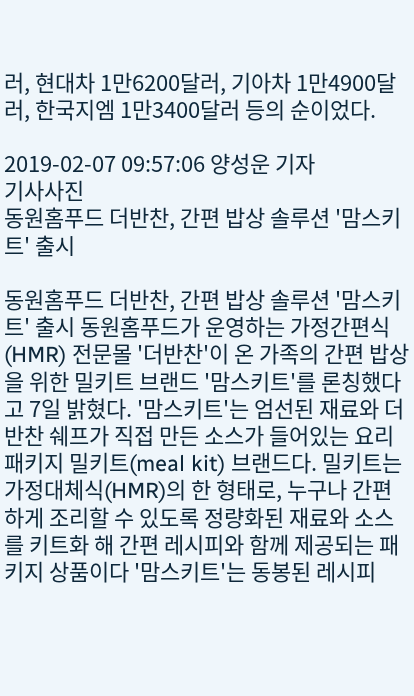러, 현대차 1만6200달러, 기아차 1만4900달러, 한국지엠 1만3400달러 등의 순이었다.

2019-02-07 09:57:06 양성운 기자
기사사진
동원홈푸드 더반찬, 간편 밥상 솔루션 '맘스키트' 출시

동원홈푸드 더반찬, 간편 밥상 솔루션 '맘스키트' 출시 동원홈푸드가 운영하는 가정간편식(HMR) 전문몰 '더반찬'이 온 가족의 간편 밥상을 위한 밀키트 브랜드 '맘스키트'를 론칭했다고 7일 밝혔다. '맘스키트'는 엄선된 재료와 더반찬 쉐프가 직접 만든 소스가 들어있는 요리 패키지 밀키트(meal kit) 브랜드다. 밀키트는 가정대체식(HMR)의 한 형태로, 누구나 간편하게 조리할 수 있도록 정량화된 재료와 소스를 키트화 해 간편 레시피와 함께 제공되는 패키지 상품이다 '맘스키트'는 동봉된 레시피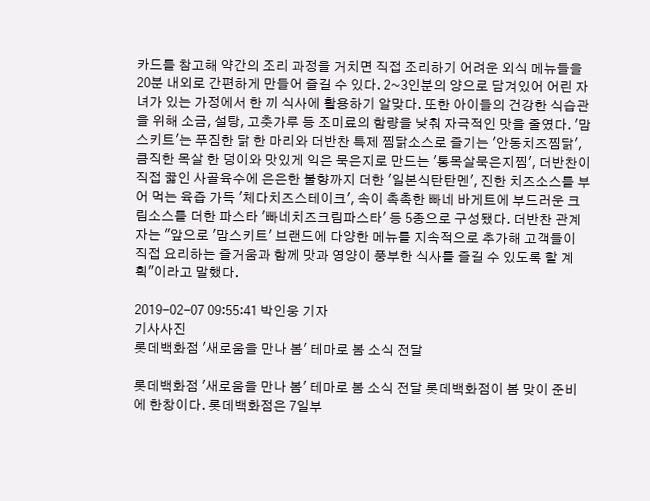카드를 참고해 약간의 조리 과정을 거치면 직접 조리하기 어려운 외식 메뉴들을 20분 내외로 간편하게 만들어 즐길 수 있다. 2~3인분의 양으로 담겨있어 어린 자녀가 있는 가정에서 한 끼 식사에 활용하기 알맞다. 또한 아이들의 건강한 식습관을 위해 소금, 설탕, 고춧가루 등 조미료의 함량을 낮춰 자극적인 맛을 줄였다. '맘스키트'는 푸짐한 닭 한 마리와 더반찬 특제 찜닭소스로 즐기는 '안동치즈찜닭', 큼직한 목살 한 덩이와 맛있게 익은 묵은지로 만드는 '통목살묵은지찜', 더반찬이 직접 끓인 사골육수에 은은한 불향까지 더한 '일본식탄탄멘', 진한 치즈소스를 부어 먹는 육즙 가득 '체다치즈스테이크', 속이 촉촉한 빠네 바게트에 부드러운 크림소스를 더한 파스타 '빠네치즈크림파스타' 등 5종으로 구성됐다. 더반찬 관계자는 "앞으로 '맘스키트' 브랜드에 다양한 메뉴를 지속적으로 추가해 고객들이 직접 요리하는 즐거움과 함께 맛과 영양이 풍부한 식사를 즐길 수 있도록 할 계획"이라고 말했다.

2019-02-07 09:55:41 박인웅 기자
기사사진
롯데백화점 '새로움을 만나 봄' 테마로 봄 소식 전달

롯데백화점 '새로움을 만나 봄' 테마로 봄 소식 전달 롯데백화점이 봄 맞이 준비에 한창이다. 롯데백화점은 7일부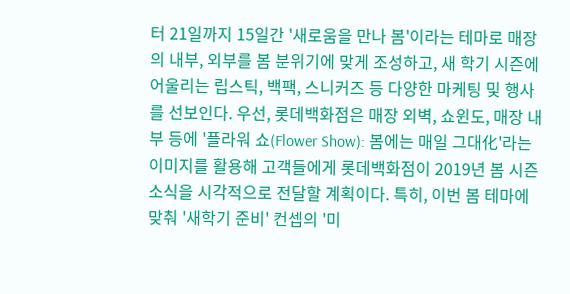터 21일까지 15일간 '새로움을 만나 봄'이라는 테마로 매장의 내부, 외부를 봄 분위기에 맞게 조성하고, 새 학기 시즌에 어울리는 립스틱, 백팩, 스니커즈 등 다양한 마케팅 및 행사를 선보인다. 우선, 롯데백화점은 매장 외벽, 쇼윈도, 매장 내부 등에 '플라워 쇼(Flower Show): 봄에는 매일 그대化'라는 이미지를 활용해 고객들에게 롯데백화점이 2019년 봄 시즌 소식을 시각적으로 전달할 계획이다. 특히, 이번 봄 테마에 맞춰 '새학기 준비' 컨셉의 '미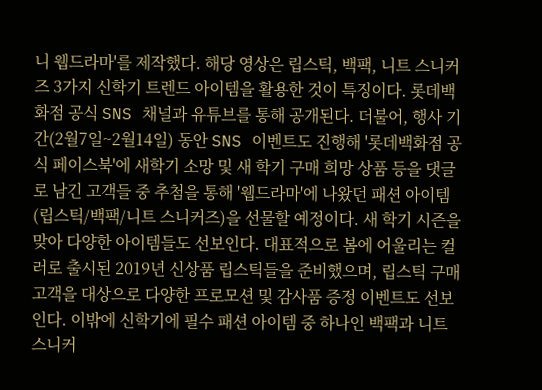니 웹드라마'를 제작했다. 해당 영상은 립스틱, 백팩, 니트 스니커즈 3가지 신학기 트렌드 아이템을 활용한 것이 특징이다. 롯데백화점 공식 SNS 채널과 유튜브를 통해 공개된다. 더불어, 행사 기간(2월7일~2월14일) 동안 SNS 이벤트도 진행해 '롯데백화점 공식 페이스북'에 새학기 소망 및 새 학기 구매 희망 상품 등을 댓글로 남긴 고객들 중 추첨을 통해 '웹드라마'에 나왔던 패션 아이템(립스틱/백팩/니트 스니커즈)을 선물할 예정이다. 새 학기 시즌을 맞아 다양한 아이템들도 선보인다. 대표적으로 봄에 어울리는 컬러로 출시된 2019년 신상품 립스틱들을 준비했으며, 립스틱 구매 고객을 대상으로 다양한 프로모션 및 감사품 증정 이벤트도 선보인다. 이밖에 신학기에 필수 패션 아이템 중 하나인 백팩과 니트 스니커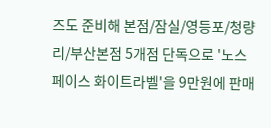즈도 준비해 본점/잠실/영등포/청량리/부산본점 5개점 단독으로 '노스페이스 화이트라벨'을 9만원에 판매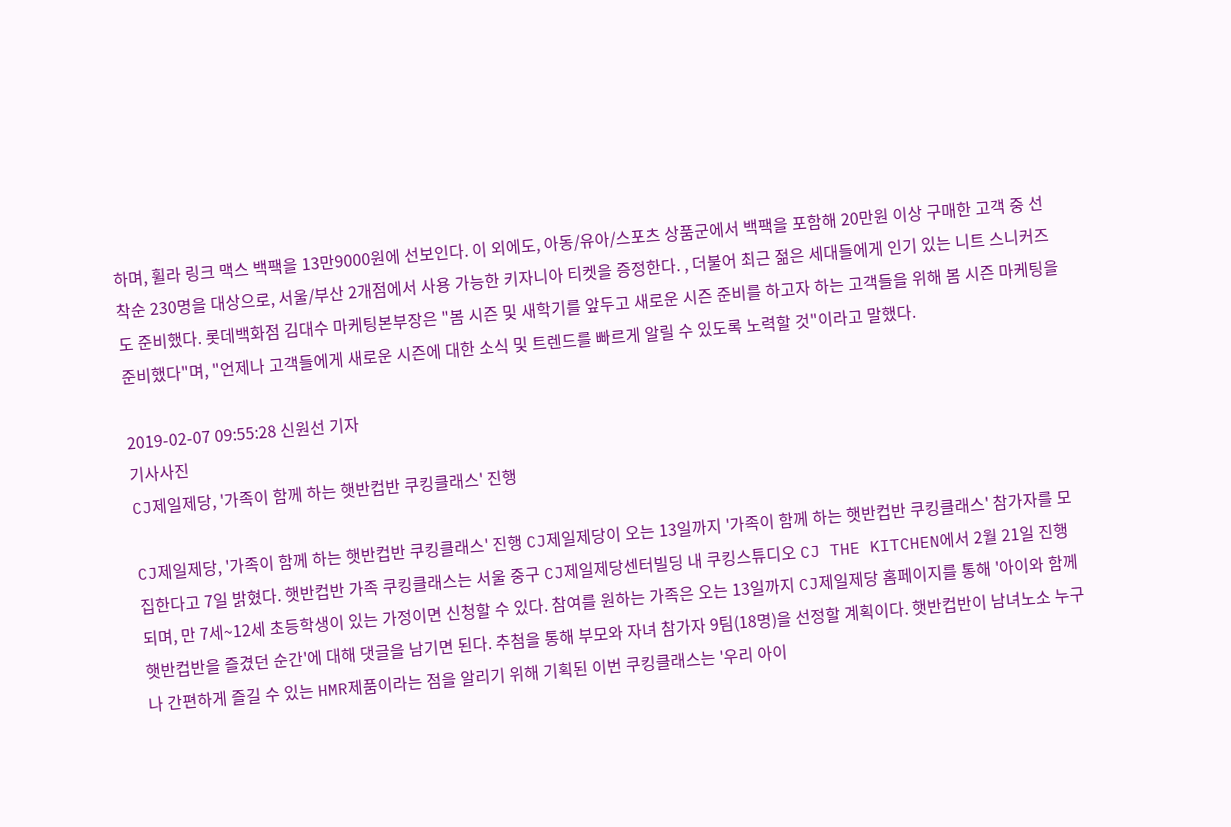하며, 휠라 링크 맥스 백팩을 13만9000원에 선보인다. 이 외에도, 아동/유아/스포츠 상품군에서 백팩을 포함해 20만원 이상 구매한 고객 중 선착순 230명을 대상으로, 서울/부산 2개점에서 사용 가능한 키자니아 티켓을 증정한다. , 더불어 최근 젊은 세대들에게 인기 있는 니트 스니커즈도 준비했다. 롯데백화점 김대수 마케팅본부장은 "봄 시즌 및 새학기를 앞두고 새로운 시즌 준비를 하고자 하는 고객들을 위해 봄 시즌 마케팅을 준비했다"며, "언제나 고객들에게 새로운 시즌에 대한 소식 및 트렌드를 빠르게 알릴 수 있도록 노력할 것"이라고 말했다.

2019-02-07 09:55:28 신원선 기자
기사사진
CJ제일제당, '가족이 함께 하는 햇반컵반 쿠킹클래스' 진행

CJ제일제당, '가족이 함께 하는 햇반컵반 쿠킹클래스' 진행 CJ제일제당이 오는 13일까지 '가족이 함께 하는 햇반컵반 쿠킹클래스' 참가자를 모집한다고 7일 밝혔다. 햇반컵반 가족 쿠킹클래스는 서울 중구 CJ제일제당센터빌딩 내 쿠킹스튜디오 CJ THE KITCHEN에서 2월 21일 진행되며, 만 7세~12세 초등학생이 있는 가정이면 신청할 수 있다. 참여를 원하는 가족은 오는 13일까지 CJ제일제당 홈페이지를 통해 '아이와 함께 햇반컵반을 즐겼던 순간'에 대해 댓글을 남기면 된다. 추첨을 통해 부모와 자녀 참가자 9팀(18명)을 선정할 계획이다. 햇반컵반이 남녀노소 누구나 간편하게 즐길 수 있는 HMR제품이라는 점을 알리기 위해 기획된 이번 쿠킹클래스는 '우리 아이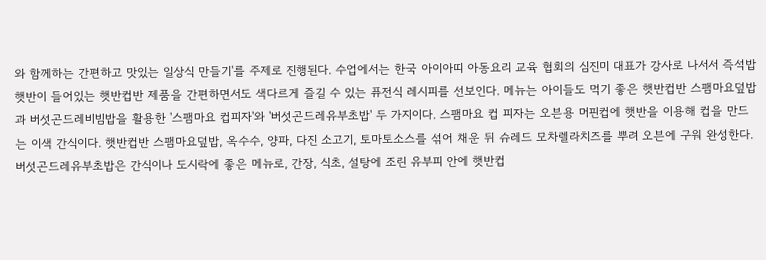와 함께하는 간편하고 맛있는 일상식 만들기'를 주제로 진행된다. 수업에서는 한국 아이아띠 아동요리 교육 협회의 심진미 대표가 강사로 나서서 즉석밥 햇반이 들어있는 햇반컵반 제품을 간편하면서도 색다르게 즐길 수 있는 퓨전식 레시피를 선보인다. 메뉴는 아이들도 먹기 좋은 햇반컵반 스팸마요덮밥과 버섯곤드레비빔밥을 활용한 '스팸마요 컵피자'와 '버섯곤드레유부초밥' 두 가지이다. 스팸마요 컵 피자는 오븐용 머핀컵에 햇반을 이용해 컵을 만드는 이색 간식이다. 햇반컵반 스팸마요덮밥, 옥수수, 양파, 다진 소고기, 토마토소스를 섞어 채운 뒤 슈레드 모차렐라치즈를 뿌려 오븐에 구워 완성한다. 버섯곤드레유부초밥은 간식이나 도시락에 좋은 메뉴로, 간장, 식초, 설탕에 조린 유부피 안에 햇반컵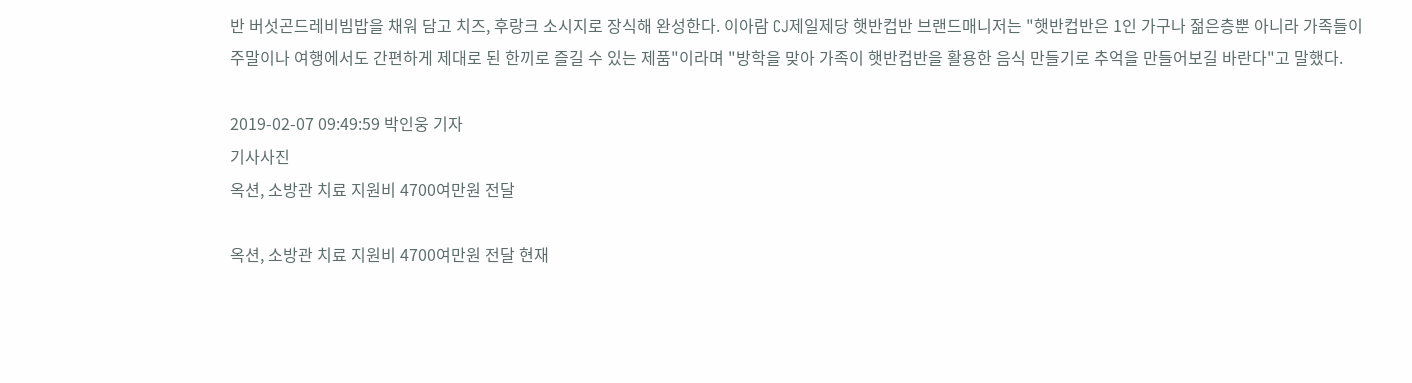반 버섯곤드레비빔밥을 채워 담고 치즈, 후랑크 소시지로 장식해 완성한다. 이아람 CJ제일제당 햇반컵반 브랜드매니저는 "햇반컵반은 1인 가구나 젊은층뿐 아니라 가족들이 주말이나 여행에서도 간편하게 제대로 된 한끼로 즐길 수 있는 제품"이라며 "방학을 맞아 가족이 햇반컵반을 활용한 음식 만들기로 추억을 만들어보길 바란다"고 말했다.

2019-02-07 09:49:59 박인웅 기자
기사사진
옥션, 소방관 치료 지원비 4700여만원 전달

옥션, 소방관 치료 지원비 4700여만원 전달 현재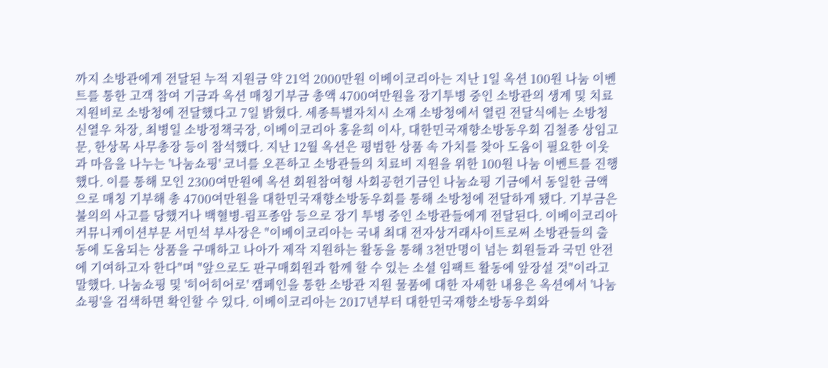까지 소방관에게 전달된 누적 지원금 약 21억 2000만원 이베이코리아는 지난 1일 옥션 100원 나눔 이벤트를 통한 고객 참여 기금과 옥션 매칭기부금 총액 4700여만원을 장기투병 중인 소방관의 생계 및 치료 지원비로 소방청에 전달했다고 7일 밝혔다. 세종특별자치시 소재 소방청에서 열린 전달식에는 소방청 신열우 차장, 최병일 소방정책국장, 이베이코리아 홍윤희 이사, 대한민국재향소방동우회 김철종 상임고문, 한상목 사무총장 등이 참석했다. 지난 12월 옥션은 평범한 상품 속 가치를 찾아 도움이 필요한 이웃과 마음을 나누는 '나눔쇼핑' 코너를 오픈하고 소방관들의 치료비 지원을 위한 100원 나눔 이벤트를 진행했다. 이를 통해 모인 2300여만원에 옥션 회원참여형 사회공헌기금인 나눔쇼핑 기금에서 동일한 금액으로 매칭 기부해 총 4700여만원을 대한민국재향소방동우회를 통해 소방청에 전달하게 됐다. 기부금은 불의의 사고를 당했거나 백혈병-림프종암 등으로 장기 투병 중인 소방관들에게 전달된다. 이베이코리아 커뮤니케이션부문 서민석 부사장은 "이베이코리아는 국내 최대 전자상거래사이트로써 소방관들의 출동에 도움되는 상품을 구매하고 나아가 제작 지원하는 활동을 통해 3천만명이 넘는 회원들과 국민 안전에 기여하고자 한다"며 "앞으로도 판구매회원과 함께 할 수 있는 소셜 임팩트 활동에 앞장설 것"이라고 말했다. 나눔쇼핑 및 '히어히어로' 캠페인을 통한 소방관 지원 물품에 대한 자세한 내용은 옥션에서 '나눔쇼핑'을 검색하면 확인할 수 있다. 이베이코리아는 2017년부터 대한민국재향소방동우회와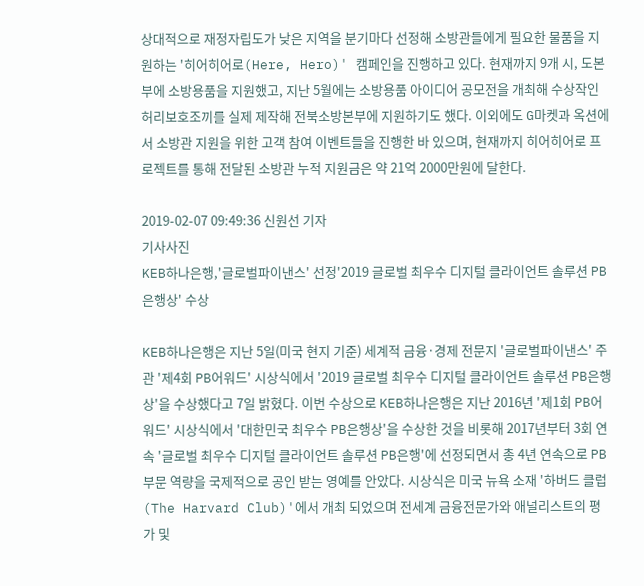상대적으로 재정자립도가 낮은 지역을 분기마다 선정해 소방관들에게 필요한 물품을 지원하는 '히어히어로(Here, Hero)' 캠페인을 진행하고 있다. 현재까지 9개 시, 도본부에 소방용품을 지원했고, 지난 5월에는 소방용품 아이디어 공모전을 개최해 수상작인 허리보호조끼를 실제 제작해 전북소방본부에 지원하기도 했다. 이외에도 G마켓과 옥션에서 소방관 지원을 위한 고객 참여 이벤트들을 진행한 바 있으며, 현재까지 히어히어로 프로젝트를 통해 전달된 소방관 누적 지원금은 약 21억 2000만원에 달한다.

2019-02-07 09:49:36 신원선 기자
기사사진
KEB하나은행,'글로벌파이낸스' 선정'2019 글로벌 최우수 디지털 클라이언트 솔루션 PB은행상' 수상

KEB하나은행은 지난 5일(미국 현지 기준) 세계적 금융·경제 전문지 '글로벌파이낸스' 주관 '제4회 PB어워드' 시상식에서 '2019 글로벌 최우수 디지털 클라이언트 솔루션 PB은행상'을 수상했다고 7일 밝혔다. 이번 수상으로 KEB하나은행은 지난 2016년 '제1회 PB어워드' 시상식에서 '대한민국 최우수 PB은행상'을 수상한 것을 비롯해 2017년부터 3회 연속 '글로벌 최우수 디지털 클라이언트 솔루션 PB은행'에 선정되면서 총 4년 연속으로 PB부문 역량을 국제적으로 공인 받는 영예를 안았다. 시상식은 미국 뉴욕 소재 '하버드 클럽(The Harvard Club)'에서 개최 되었으며 전세계 금융전문가와 애널리스트의 평가 및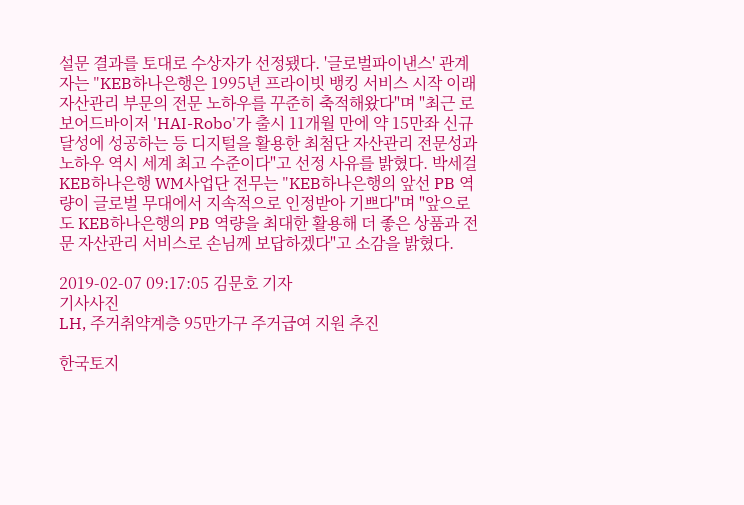설문 결과를 토대로 수상자가 선정됐다. '글로벌파이낸스' 관계자는 "KEB하나은행은 1995년 프라이빗 뱅킹 서비스 시작 이래 자산관리 부문의 전문 노하우를 꾸준히 축적해왔다"며 "최근 로보어드바이저 'HAI-Robo'가 출시 11개월 만에 약 15만좌 신규 달성에 성공하는 등 디지털을 활용한 최첨단 자산관리 전문성과 노하우 역시 세계 최고 수준이다"고 선정 사유를 밝혔다. 박세걸 KEB하나은행 WM사업단 전무는 "KEB하나은행의 앞선 PB 역량이 글로벌 무대에서 지속적으로 인정받아 기쁘다"며 "앞으로도 KEB하나은행의 PB 역량을 최대한 활용해 더 좋은 상품과 전문 자산관리 서비스로 손님께 보답하겠다"고 소감을 밝혔다.

2019-02-07 09:17:05 김문호 기자
기사사진
LH, 주거취약계층 95만가구 주거급여 지원 추진

한국토지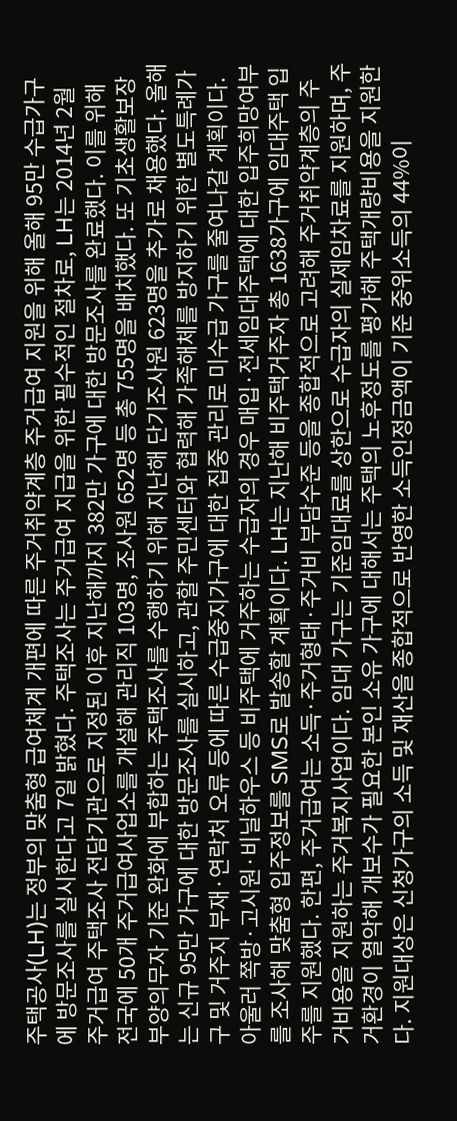주택공사(LH)는 정부의 맞춤형 급여체계 개편에 따른 주거취약계층 주거급여 지원을 위해 올해 95만 수급가구에 방문조사를 실시한다고 7일 밝혔다. 주택조사는 주거급여 지급을 위한 필수적인 절차로, LH는 2014년 2월 주거급여 주택조사 전담기관으로 지정된 이후 지난해까지 382만 가구에 대한 방문조사를 완료했다. 이를 위해 전국에 50개 주거급여사업소를 개설해 관리직 103명, 조사원 652명 등 총 755명을 배치했다. 또 기초생활보장 부양의무자 기준 완화에 부합하는 주택조사를 수행하기 위해 지난해 단기조사원 623명을 추가로 채용했다. 올해는 신규 95만 가구에 대한 방문조사를 실시하고, 관할 주민센터와 협력해 가족해체를 방지하기 위한 별도특례가구 및 거주지 부재·연락처 오류 등에 따른 수급중지가구에 대한 집중 관리로 미수급 가구를 줄여나갈 계획이다. 아울러 쪽방·고시원·비닐하우스 등 비주택에 거주하는 수급자의 경우 매입·전세임대주택에 대한 입주희망여부를 조사해 맞춤형 입주정보를 SMS로 발송할 계획이다. LH는 지난해 비주택거주자 총 1638가구에 임대주택 입주를 지원했다. 한편, 주거급여는 소득·주거형태·주거비 부담수준 등을 종합적으로 고려해 주거취약계층의 주거비용을 지원하는 주거복지사업이다. 임대 가구는 기준임대료를 상한으로 수급자의 실제임차료를 지원하며, 주거환경이 열악해 개보수가 필요한 본인 소유 가구에 대해서는 주택의 노후정도를 평가해 주택개량비용을 지원한다. 지원대상은 신청가구의 소득 및 재산을 종합적으로 반영한 소득인정금액이 기준 중위소득의 44%이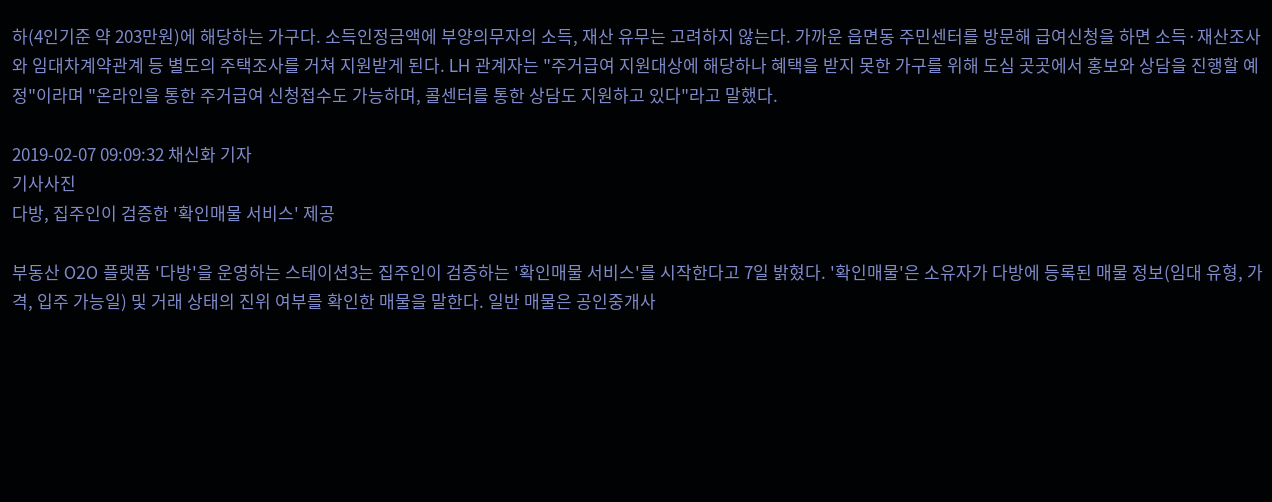하(4인기준 약 203만원)에 해당하는 가구다. 소득인정금액에 부양의무자의 소득, 재산 유무는 고려하지 않는다. 가까운 읍면동 주민센터를 방문해 급여신청을 하면 소득·재산조사와 임대차계약관계 등 별도의 주택조사를 거쳐 지원받게 된다. LH 관계자는 "주거급여 지원대상에 해당하나 혜택을 받지 못한 가구를 위해 도심 곳곳에서 홍보와 상담을 진행할 예정"이라며 "온라인을 통한 주거급여 신청접수도 가능하며, 콜센터를 통한 상담도 지원하고 있다"라고 말했다.

2019-02-07 09:09:32 채신화 기자
기사사진
다방, 집주인이 검증한 '확인매물 서비스' 제공

부동산 O2O 플랫폼 '다방'을 운영하는 스테이션3는 집주인이 검증하는 '확인매물 서비스'를 시작한다고 7일 밝혔다. '확인매물'은 소유자가 다방에 등록된 매물 정보(임대 유형, 가격, 입주 가능일) 및 거래 상태의 진위 여부를 확인한 매물을 말한다. 일반 매물은 공인중개사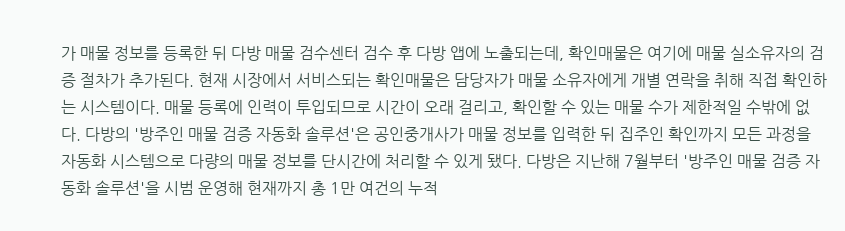가 매물 정보를 등록한 뒤 다방 매물 검수센터 검수 후 다방 앱에 노출되는데, 확인매물은 여기에 매물 실소유자의 검증 절차가 추가된다. 현재 시장에서 서비스되는 확인매물은 담당자가 매물 소유자에게 개별 연락을 취해 직접 확인하는 시스템이다. 매물 등록에 인력이 투입되므로 시간이 오래 걸리고, 확인할 수 있는 매물 수가 제한적일 수밖에 없다. 다방의 '방주인 매물 검증 자동화 솔루션'은 공인중개사가 매물 정보를 입력한 뒤 집주인 확인까지 모든 과정을 자동화 시스템으로 다량의 매물 정보를 단시간에 처리할 수 있게 됐다. 다방은 지난해 7월부터 '방주인 매물 검증 자동화 솔루션'을 시범 운영해 현재까지 총 1만 여건의 누적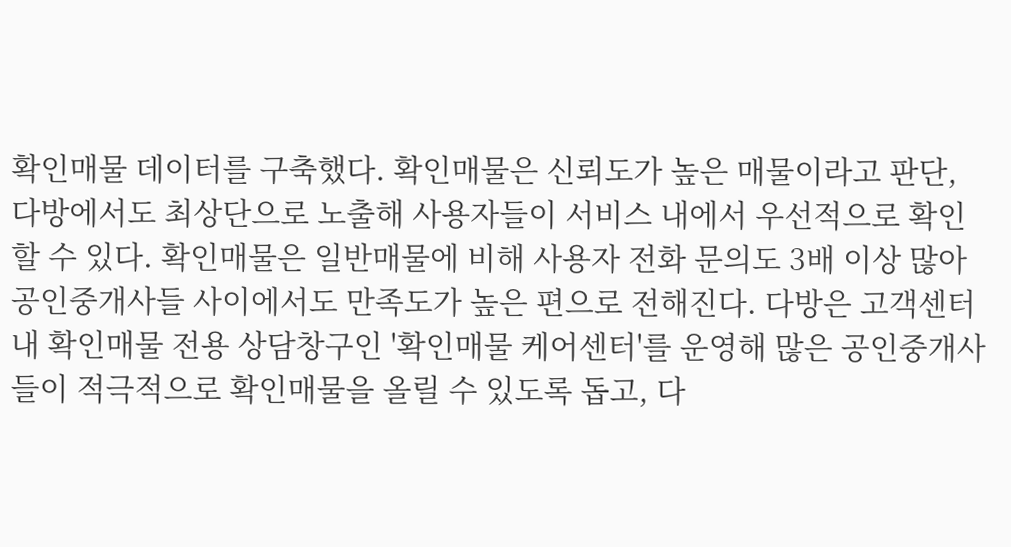확인매물 데이터를 구축했다. 확인매물은 신뢰도가 높은 매물이라고 판단, 다방에서도 최상단으로 노출해 사용자들이 서비스 내에서 우선적으로 확인할 수 있다. 확인매물은 일반매물에 비해 사용자 전화 문의도 3배 이상 많아 공인중개사들 사이에서도 만족도가 높은 편으로 전해진다. 다방은 고객센터 내 확인매물 전용 상담창구인 '확인매물 케어센터'를 운영해 많은 공인중개사들이 적극적으로 확인매물을 올릴 수 있도록 돕고, 다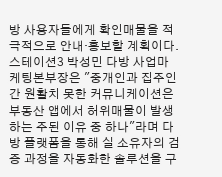방 사용자들에게 확인매물을 적극적으로 안내·홍보할 계획이다. 스테이션3 박성민 다방 사업마케팅본부장은 "중개인과 집주인 간 원활치 못한 커뮤니케이션은 부동산 앱에서 허위매물이 발생하는 주된 이유 중 하나"라며 다방 플랫폼을 통해 실 소유자의 검증 과정을 자동화한 솔루션을 구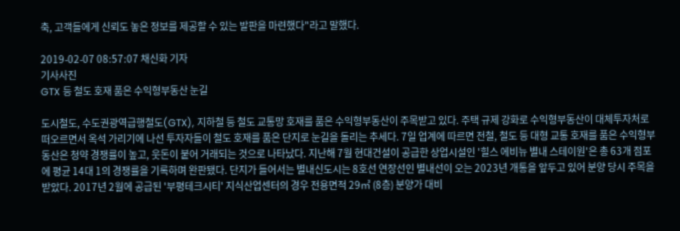축, 고객들에게 신뢰도 놓은 정보를 제공할 수 있는 발판을 마련했다"라고 말했다.

2019-02-07 08:57:07 채신화 기자
기사사진
GTX 등 철도 호재 품은 수익형부동산 눈길

도시철도, 수도권광역급행철도(GTX), 지하철 등 철도 교통망 호재를 품은 수익형부동산이 주목받고 있다. 주택 규제 강화로 수익형부동산이 대체투자처로 떠오르면서 옥석 가리기에 나선 투자자들이 철도 호재를 품은 단지로 눈길을 돌리는 추세다. 7일 업계에 따르면 전철, 철도 등 대형 교통 호재를 품은 수익형부동산은 청약 경쟁률이 높고, 웃돈이 붙어 거래되는 것으로 나타났다. 지난해 7월 현대건설이 공급한 상업시설인 '힐스 에비뉴 별내 스테이원'은 총 63개 점포에 평균 14대 1의 경쟁률을 기록하며 완판됐다. 단지가 들어서는 별내신도시는 8호선 연장선인 별내선이 오는 2023년 개통을 앞두고 있어 분양 당시 주목을 받았다. 2017년 2월에 공급된 '부평테크시티' 지식산업센터의 경우 전용면적 29㎡ (8층) 분양가 대비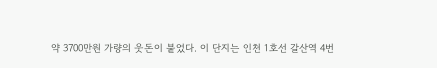약 3700만원 가량의 웃돈이 붙었다. 이 단지는 인천 1호선 갈산역 4번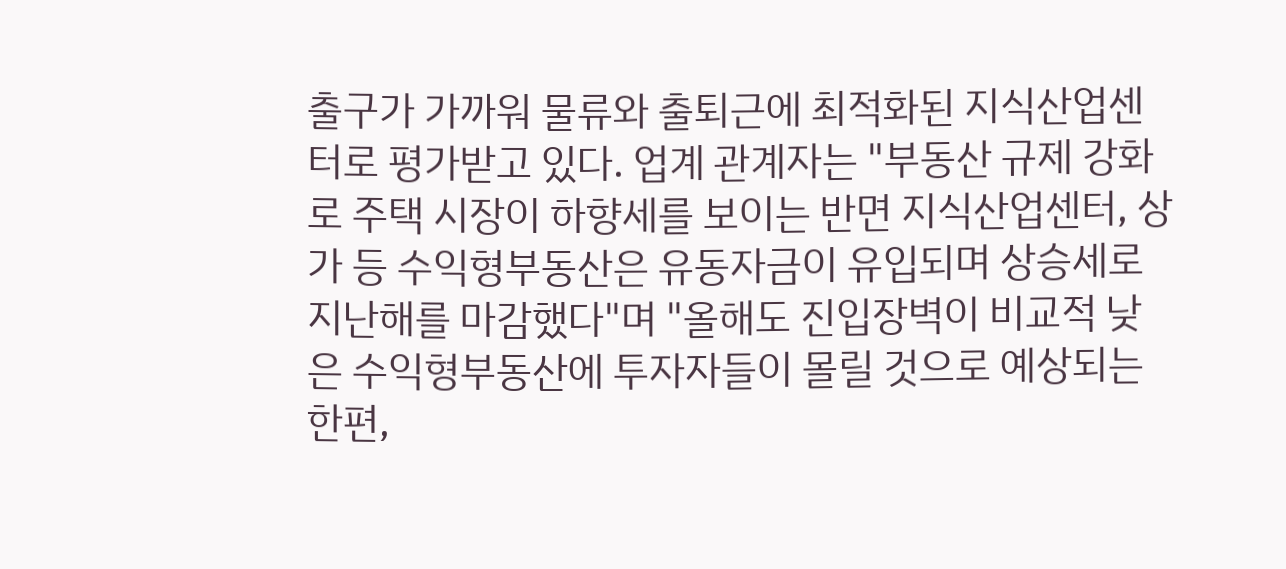출구가 가까워 물류와 출퇴근에 최적화된 지식산업센터로 평가받고 있다. 업계 관계자는 "부동산 규제 강화로 주택 시장이 하향세를 보이는 반면 지식산업센터, 상가 등 수익형부동산은 유동자금이 유입되며 상승세로 지난해를 마감했다"며 "올해도 진입장벽이 비교적 낮은 수익형부동산에 투자자들이 몰릴 것으로 예상되는 한편,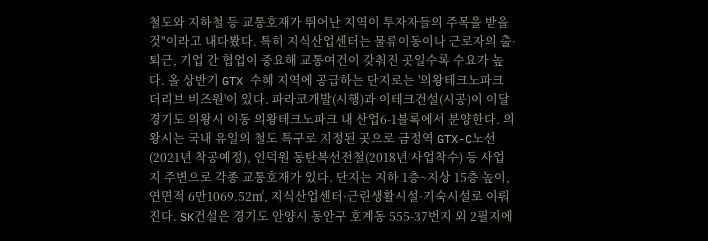철도와 지하철 등 교통호재가 뛰어난 지역이 투자자들의 주목을 받을 것"이라고 내다봤다. 특히 지식산업센터는 물류이동이나 근로자의 출·퇴근, 기업 간 협업이 중요해 교통여건이 갖춰진 곳일수록 수요가 높다. 올 상반기 GTX 수혜 지역에 공급하는 단지로는 '의왕테크노파크 더리브 비즈원'이 있다. 파라코개발(시행)과 이테크건설(시공)이 이달 경기도 의왕시 이동 의왕테크노파크 내 산업6-1블록에서 분양한다. 의왕시는 국내 유일의 철도 특구로 지정된 곳으로 금정역 GTX-C노선(2021년 착공예정), 인덕원 동탄복선전철(2018년 사업착수) 등 사업지 주변으로 각종 교통호재가 있다. 단지는 지하 1층~지상 15층 높이, 연면적 6만1069.52㎡, 지식산업센터·근린생활시설·기숙시설로 이뤄진다. SK건설은 경기도 안양시 동안구 호계동 555-37번지 외 2필지에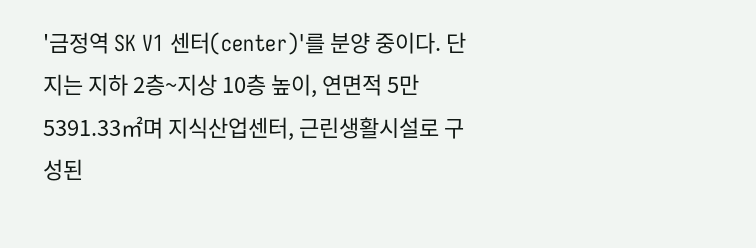'금정역 SK V1 센터(center)'를 분양 중이다. 단지는 지하 2층~지상 10층 높이, 연면적 5만5391.33㎡며 지식산업센터, 근린생활시설로 구성된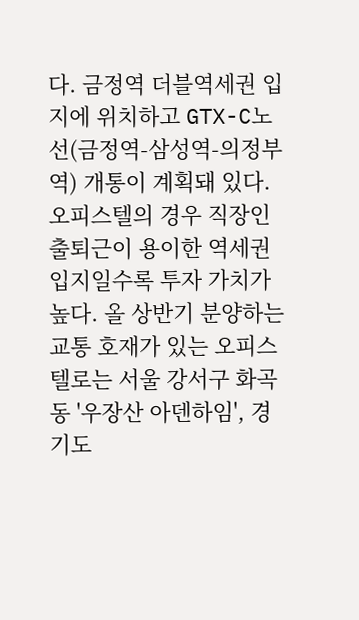다. 금정역 더블역세권 입지에 위치하고 GTX-C노선(금정역-삼성역-의정부역) 개통이 계획돼 있다. 오피스텔의 경우 직장인 출퇴근이 용이한 역세권 입지일수록 투자 가치가 높다. 올 상반기 분양하는 교통 호재가 있는 오피스텔로는 서울 강서구 화곡동 '우장산 아덴하임', 경기도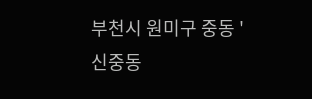부천시 원미구 중동 '신중동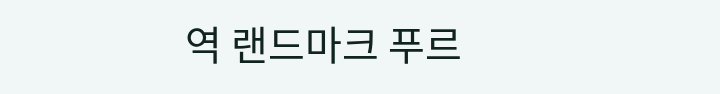역 랜드마크 푸르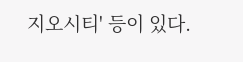지오시티' 등이 있다.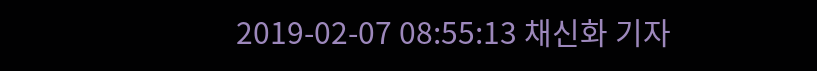2019-02-07 08:55:13 채신화 기자